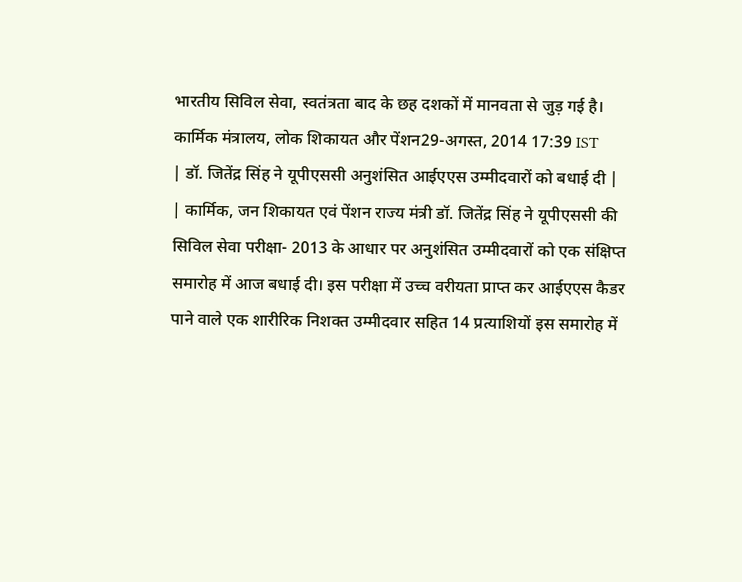भारतीय सिविल सेवा, स्वतंत्रता बाद के छह दशकों में मानवता से जुड़ गई है।
कार्मिक मंत्रालय, लोक शिकायत और पेंशन29-अगस्त, 2014 17:39 IST
| डॉ. जितेंद्र सिंह ने यूपीएससी अनुशंसित आईएएस उम्मीदवारों को बधाई दी |
| कार्मिक, जन शिकायत एवं पेंशन राज्य मंत्री डॉ. जितेंद्र सिंह ने यूपीएससी की सिविल सेवा परीक्षा- 2013 के आधार पर अनुशंसित उम्मीदवारों को एक संक्षिप्त समारोह में आज बधाई दी। इस परीक्षा में उच्च वरीयता प्राप्त कर आईएएस कैडर पाने वाले एक शारीरिक निशक्त उम्मीदवार सहित 14 प्रत्याशियों इस समारोह में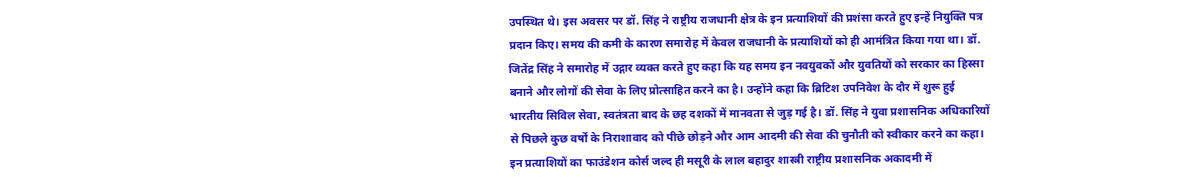उपस्थित थे। इस अवसर पर डॉ. सिंह ने राष्ट्रीय राजधानी क्षेत्र के इन प्रत्याशियों की प्रशंसा करते हुए इन्हें नियुक्ति पत्र प्रदान किए। समय की कमी के कारण समारोह में केवल राजधानी के प्रत्याशियों को ही आमंत्रित किया गया था। डॉ. जितेंद्र सिंह ने समारोह में उद्गार व्यक्त करते हुए कहा कि यह समय इन नवयुवकों और युवतियों को सरकार का हिस्सा बनाने और लोगों की सेवा के लिए प्रोत्साहित करने का है। उन्होंने कहा कि ब्रिटिश उपनिवेश के दौर में शुरू हुई भारतीय सिविल सेवा, स्वतंत्रता बाद के छह दशकों में मानवता से जुड़ गई है। डॉ. सिंह ने युवा प्रशासनिक अधिकारियों से पिछले कुछ वर्षों के निराशावाद को पीछे छोड़ने और आम आदमी की सेवा की चुनौती को स्वीकार करने का कहा। इन प्रत्याशियों का फाउंडेशन कोर्स जल्द ही मसूरी के लाल बहादुर शास्त्री राष्ट्रीय प्रशासनिक अकादमी में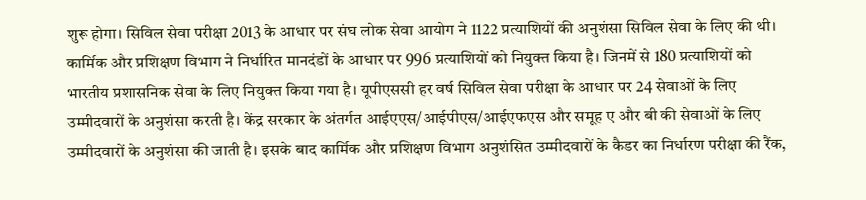शुरू होगा। सिविल सेवा परीक्षा 2013 के आधार पर संघ लोक सेवा आयोग ने 1122 प्रत्याशियों की अनुशंसा सिविल सेवा के लिए की थी। कार्मिक और प्रशिक्षण विभाग ने निर्धारित मानदंडों के आधार पर 996 प्रत्याशियों को नियुक्त किया है। जिनमें से 180 प्रत्याशियों को भारतीय प्रशासनिक सेवा के लिए नियुक्त किया गया है। यूपीएससी हर वर्ष सिविल सेवा परीक्षा के आधार पर 24 सेवाओं के लिए उम्मीदवारों के अनुशंसा करती है। केंद्र सरकार के अंतर्गत आईएएस/आईपीएस/आईएफएस और समूह ए और बी की सेवाओं के लिए उम्मीदवारों के अनुशंसा की जाती है। इसके बाद कार्मिक और प्रशिक्षण विभाग अनुशंसित उम्मीदवारों के कैडर का निर्धारण परीक्षा की रैंक,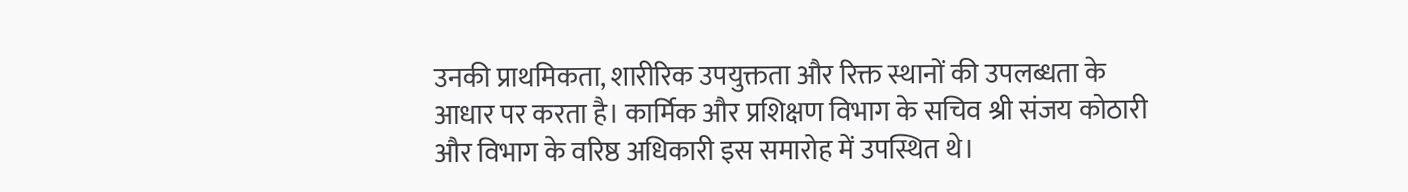उनकी प्राथमिकता, शारीरिक उपयुक्तता और रिक्त स्थानों की उपलब्धता के आधार पर करता है। कार्मिक और प्रशिक्षण विभाग के सचिव श्री संजय कोठारी और विभाग के वरिष्ठ अधिकारी इस समारोह में उपस्थित थे।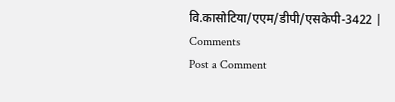वि.कासोटिया/एएम/डीपी/एसकेपी-3422 |
Comments
Post a Comment